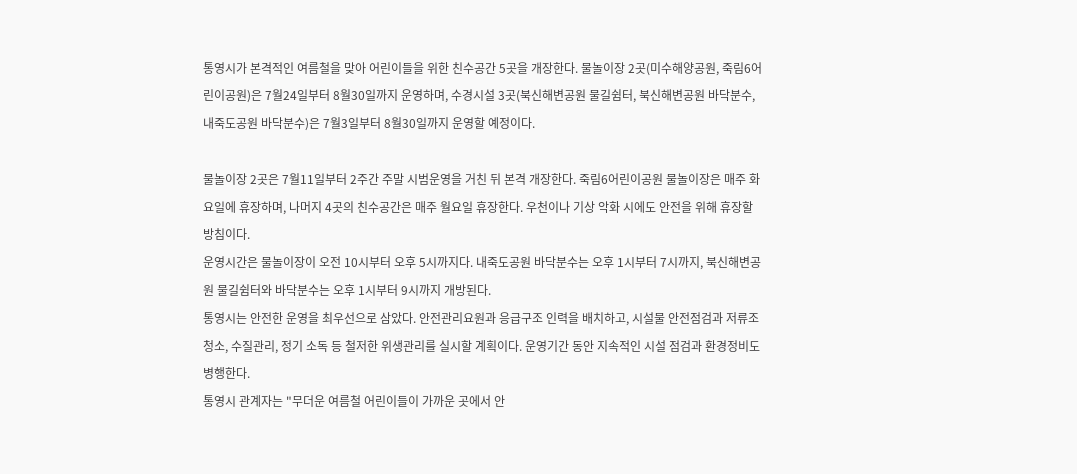통영시가 본격적인 여름철을 맞아 어린이들을 위한 친수공간 5곳을 개장한다. 물놀이장 2곳(미수해양공원, 죽림6어린이공원)은 7월24일부터 8월30일까지 운영하며, 수경시설 3곳(북신해변공원 물길쉼터, 북신해변공원 바닥분수, 내죽도공원 바닥분수)은 7월3일부터 8월30일까지 운영할 예정이다.

물놀이장 2곳은 7월11일부터 2주간 주말 시범운영을 거친 뒤 본격 개장한다. 죽림6어린이공원 물놀이장은 매주 화요일에 휴장하며, 나머지 4곳의 친수공간은 매주 월요일 휴장한다. 우천이나 기상 악화 시에도 안전을 위해 휴장할 방침이다.
운영시간은 물놀이장이 오전 10시부터 오후 5시까지다. 내죽도공원 바닥분수는 오후 1시부터 7시까지, 북신해변공원 물길쉼터와 바닥분수는 오후 1시부터 9시까지 개방된다.
통영시는 안전한 운영을 최우선으로 삼았다. 안전관리요원과 응급구조 인력을 배치하고, 시설물 안전점검과 저류조 청소, 수질관리, 정기 소독 등 철저한 위생관리를 실시할 계획이다. 운영기간 동안 지속적인 시설 점검과 환경정비도 병행한다.
통영시 관계자는 "무더운 여름철 어린이들이 가까운 곳에서 안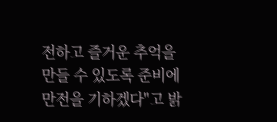전하고 즐거운 추억을 만들 수 있도록 준비에 만전을 기하겠다"고 밝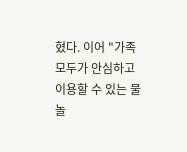혔다. 이어 "가족 모두가 안심하고 이용할 수 있는 물놀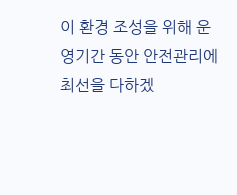이 환경 조성을 위해 운영기간 동안 안전관리에 최선을 다하겠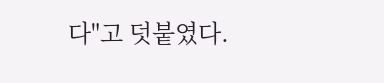다"고 덧붙였다.